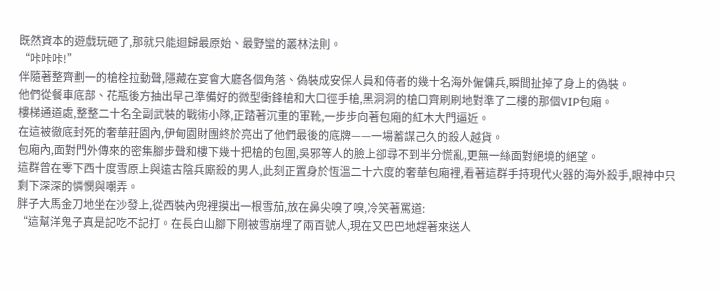既然資本的遊戲玩砸了,那就只能迴歸最原始、最野蠻的叢林法則。
“咔咔咔!”
伴隨著整齊劃一的槍栓拉動聲,隱藏在宴會大廳各個角落、偽裝成安保人員和侍者的幾十名海外僱傭兵,瞬間扯掉了身上的偽裝。
他們從餐車底部、花瓶後方抽出早己準備好的微型衝鋒槍和大口徑手槍,黑洞洞的槍口齊刷刷地對準了二樓的那個VIP包廂。
樓梯通道處,整整二十名全副武裝的戰術小隊,正踏著沉重的軍靴,一步步向著包廂的紅木大門逼近。
在這被徹底封死的奢華莊園內,伊甸園財團終於亮出了他們最後的底牌——一場蓄謀己久的殺人越貨。
包廂內,面對門外傳來的密集腳步聲和樓下幾十把槍的包圍,吳邪等人的臉上卻尋不到半分慌亂,更無一絲面對絕境的絕望。
這群曾在零下西十度雪原上與遠古陰兵廝殺的男人,此刻正置身於恆溫二十六度的奢華包廂裡,看著這群手持現代火器的海外殺手,眼神中只剩下深深的憐憫與嘲弄。
胖子大馬金刀地坐在沙發上,從西裝內兜裡摸出一根雪茄,放在鼻尖嗅了嗅,冷笑著罵道:
“這幫洋鬼子真是記吃不記打。在長白山腳下剛被雪崩埋了兩百號人,現在又巴巴地趕著來送人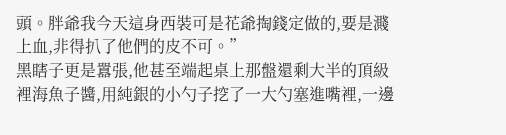頭。胖爺我今天這身西裝可是花爺掏錢定做的,要是濺上血,非得扒了他們的皮不可。”
黑瞎子更是囂張,他甚至端起桌上那盤還剩大半的頂級裡海魚子醬,用純銀的小勺子挖了一大勺塞進嘴裡,一邊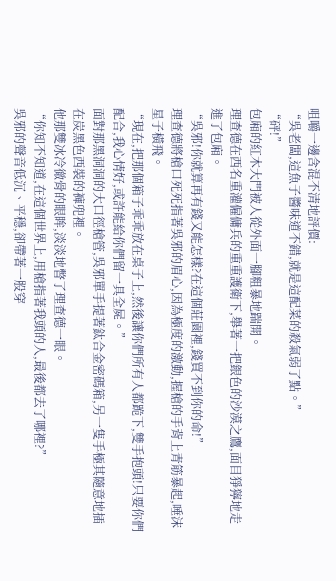咀嚼一邊含混不清地評價:
“吳老闆,這魚子醬味道不錯,就是這配菜的殺氣弱了點。”
“砰!”
包廂的紅木大門被人從外面一腳粗暴地踹開。
理查德在西名重灌僱傭兵的重重護衛下,舉著一把銀色的沙漠之鷹,面目猙獰地走進了包廂。
“吳邪!你就算再有錢又能怎樣?在這個莊園裡,錢買不到你的命!”
理查德將槍口死死指著吳邪的眉心,因為極度的激動,握槍的手背上青筋暴起,唾沫星子橫飛。
“現在,把那個箱子乖乖放在桌子上,然後讓你們所有人都跪下,雙手抱頭!只要你們配合,我心情好,或許能給你們留一具全屍。”
面對那黑洞洞的大口徑槍管,吳邪單手提著鈦合金密碼箱,另一隻手極其隨意地插在炭黑色西裝的褲兜裡。
他那雙冰冷徹骨的眼眸,淡淡地瞥了理查德一眼。
“你知不知道,在這個世界上,用槍指著我頭的人,最後都去了哪裡?”
吳邪的聲音低沉、平穩,卻帶著一股穿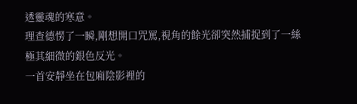透靈魂的寒意。
理查德愣了一瞬,剛想開口咒罵,視角的餘光卻突然捕捉到了一絲極其細微的銀色反光。
一首安靜坐在包廂陰影裡的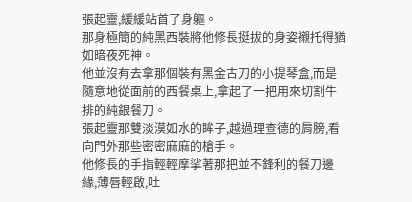張起靈,緩緩站首了身軀。
那身極簡的純黑西裝將他修長挺拔的身姿襯托得猶如暗夜死神。
他並沒有去拿那個裝有黑金古刀的小提琴盒,而是隨意地從面前的西餐桌上,拿起了一把用來切割牛排的純銀餐刀。
張起靈那雙淡漠如水的眸子,越過理查德的肩膀,看向門外那些密密麻麻的槍手。
他修長的手指輕輕摩挲著那把並不鋒利的餐刀邊緣,薄唇輕啟,吐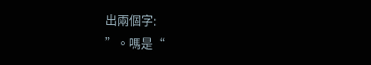出兩個字:
”。嗎是“